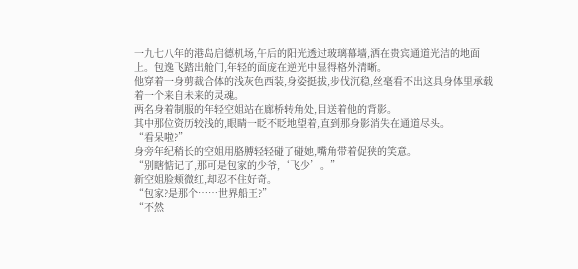一九七八年的港岛启德机场,午后的阳光透过玻璃幕墙,洒在贵宾通道光洁的地面上。包逸飞踏出舱门,年轻的面庞在逆光中显得格外清晰。
他穿着一身剪裁合体的浅灰色西装,身姿挺拔,步伐沉稳,丝毫看不出这具身体里承载着一个来自未来的灵魂。
两名身着制服的年轻空姐站在廊桥转角处,目送着他的背影。
其中那位资历较浅的,眼睛一眨不眨地望着,直到那身影消失在通道尽头。
“看呆啦?”
身旁年纪稍长的空姐用胳膊轻轻碰了碰她,嘴角带着促狭的笑意。
“别瞎惦记了,那可是包家的少爷,‘飞少’。”
新空姐脸颊微红,却忍不住好奇。
“包家?是那个……世界船王?”
“不然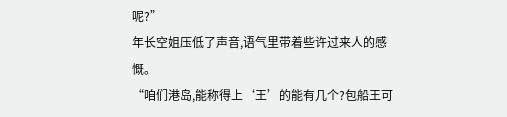呢?”
年长空姐压低了声音,语气里带着些许过来人的感慨。
“咱们港岛,能称得上‘王’的能有几个?包船王可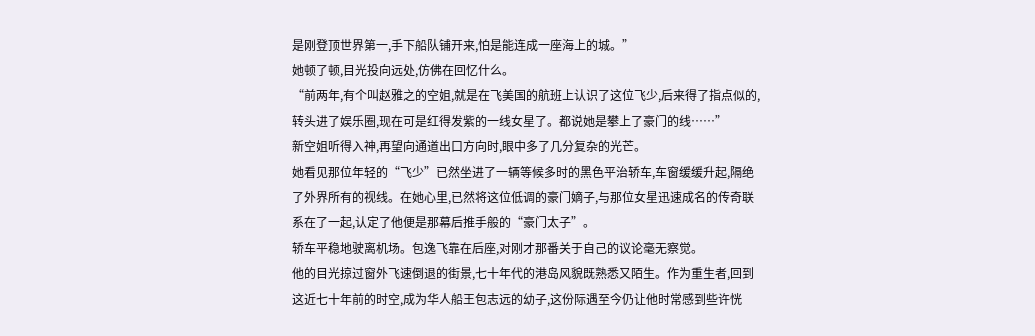是刚登顶世界第一,手下船队铺开来,怕是能连成一座海上的城。”
她顿了顿,目光投向远处,仿佛在回忆什么。
“前两年,有个叫赵雅之的空姐,就是在飞美国的航班上认识了这位飞少,后来得了指点似的,转头进了娱乐圈,现在可是红得发紫的一线女星了。都说她是攀上了豪门的线……”
新空姐听得入神,再望向通道出口方向时,眼中多了几分复杂的光芒。
她看见那位年轻的“飞少”已然坐进了一辆等候多时的黑色平治轿车,车窗缓缓升起,隔绝了外界所有的视线。在她心里,已然将这位低调的豪门嫡子,与那位女星迅速成名的传奇联系在了一起,认定了他便是那幕后推手般的“豪门太子”。
轿车平稳地驶离机场。包逸飞靠在后座,对刚才那番关于自己的议论毫无察觉。
他的目光掠过窗外飞速倒退的街景,七十年代的港岛风貌既熟悉又陌生。作为重生者,回到这近七十年前的时空,成为华人船王包志远的幼子,这份际遇至今仍让他时常感到些许恍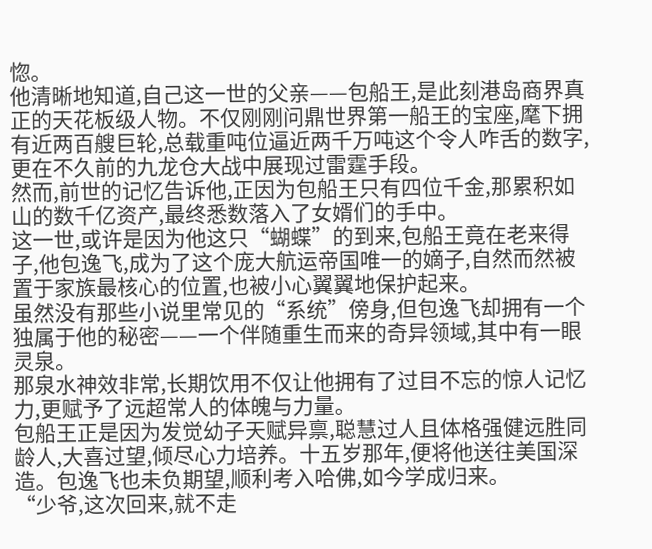惚。
他清晰地知道,自己这一世的父亲——包船王,是此刻港岛商界真正的天花板级人物。不仅刚刚问鼎世界第一船王的宝座,麾下拥有近两百艘巨轮,总载重吨位逼近两千万吨这个令人咋舌的数字,更在不久前的九龙仓大战中展现过雷霆手段。
然而,前世的记忆告诉他,正因为包船王只有四位千金,那累积如山的数千亿资产,最终悉数落入了女婿们的手中。
这一世,或许是因为他这只“蝴蝶”的到来,包船王竟在老来得子,他包逸飞,成为了这个庞大航运帝国唯一的嫡子,自然而然被置于家族最核心的位置,也被小心翼翼地保护起来。
虽然没有那些小说里常见的“系统”傍身,但包逸飞却拥有一个独属于他的秘密——一个伴随重生而来的奇异领域,其中有一眼灵泉。
那泉水神效非常,长期饮用不仅让他拥有了过目不忘的惊人记忆力,更赋予了远超常人的体魄与力量。
包船王正是因为发觉幼子天赋异禀,聪慧过人且体格强健远胜同龄人,大喜过望,倾尽心力培养。十五岁那年,便将他送往美国深造。包逸飞也未负期望,顺利考入哈佛,如今学成归来。
“少爷,这次回来,就不走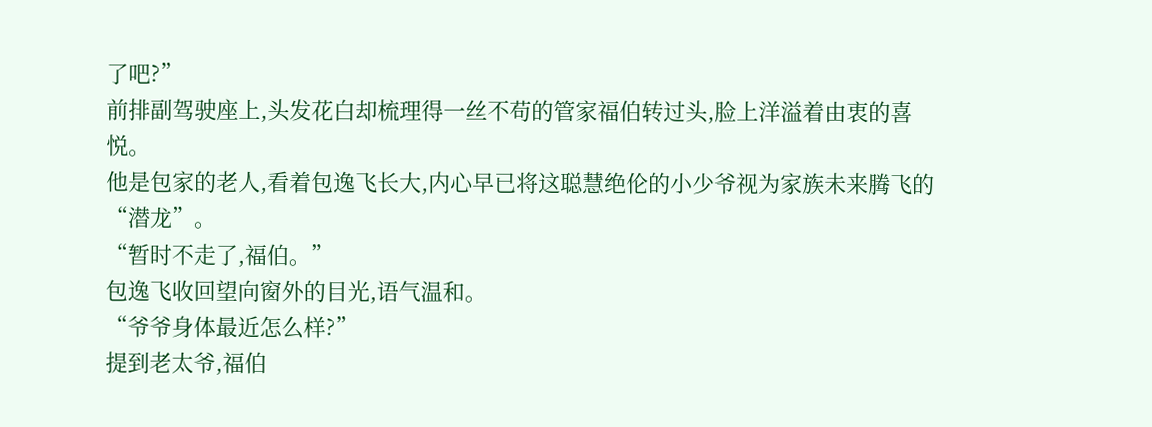了吧?”
前排副驾驶座上,头发花白却梳理得一丝不苟的管家福伯转过头,脸上洋溢着由衷的喜悦。
他是包家的老人,看着包逸飞长大,内心早已将这聪慧绝伦的小少爷视为家族未来腾飞的“潜龙”。
“暂时不走了,福伯。”
包逸飞收回望向窗外的目光,语气温和。
“爷爷身体最近怎么样?”
提到老太爷,福伯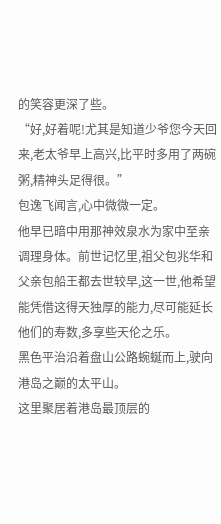的笑容更深了些。
“好,好着呢!尤其是知道少爷您今天回来,老太爷早上高兴,比平时多用了两碗粥,精神头足得很。”
包逸飞闻言,心中微微一定。
他早已暗中用那神效泉水为家中至亲调理身体。前世记忆里,祖父包兆华和父亲包船王都去世较早,这一世,他希望能凭借这得天独厚的能力,尽可能延长他们的寿数,多享些天伦之乐。
黑色平治沿着盘山公路蜿蜒而上,驶向港岛之巅的太平山。
这里聚居着港岛最顶层的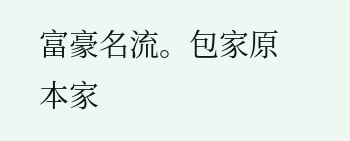富豪名流。包家原本家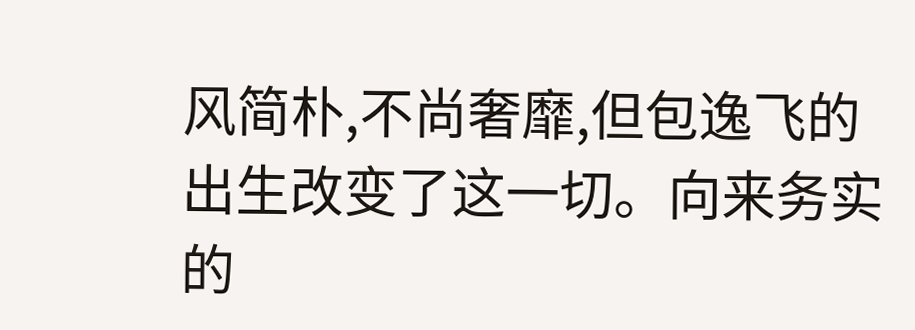风简朴,不尚奢靡,但包逸飞的出生改变了这一切。向来务实的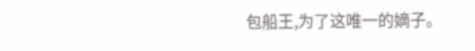包船王,为了这唯一的嫡子。